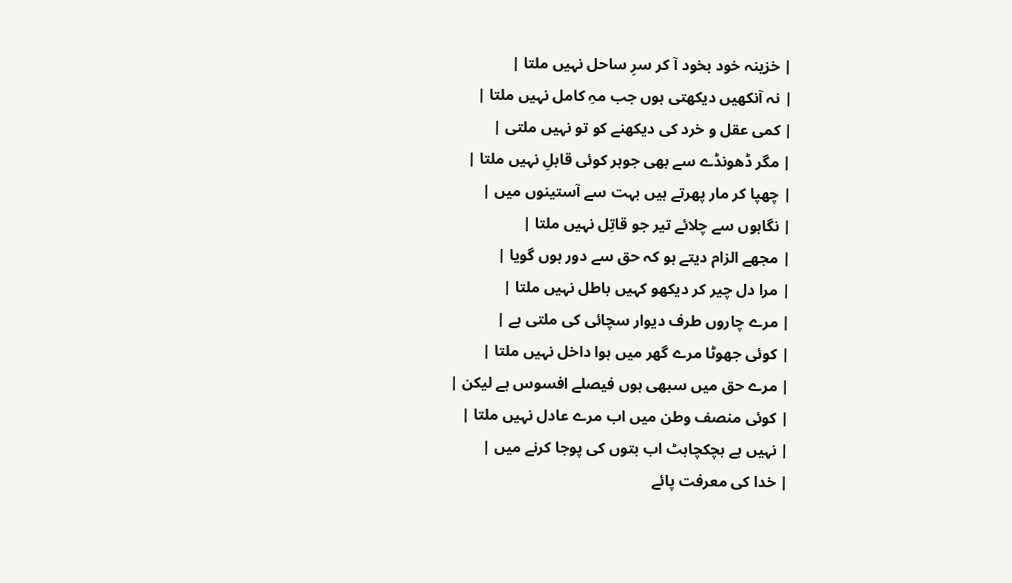| خزینہ خود بخود آ کر سرِ ساحل نہیں ملتا |
| نہ آنکھیں دیکھتی ہوں جب مہِ کامل نہیں ملتا |
| کمی عقل و خرد کی دیکھنے کو تو نہیں ملتی |
| مگر ڈھونڈے سے بھی جوہر کوئی قابلِ نہیں ملتا |
| چھپا کر مار پھرتے ہیں بہت سے آستینوں میں |
| نگاہوں سے چلائے تیر جو قاتِل نہیں ملتا |
| مجھے الزام دیتے ہو کہ حق سے دور ہوں گویا |
| مرا دل چیر کر دیکھو کہیں باطل نہیں ملتا |
| مرے چاروں طرف دیوار سچائی کی ملتی ہے |
| کوئی جھوٹا مرے گھر میں ہوا داخل نہیں ملتا |
| مرے حق میں سبھی ہوں فیصلے افسوس ہے لیکن |
| کوئی منصف وطن میں اب مرے عادل نہیں ملتا |
| نہیں ہے ہچکچاہٹ اب بتوں کی پوجا کرنے میں |
| خدا کی معرفت پائے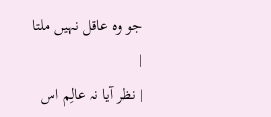جو وہ عاقل نہیں ملتا |
| نظر آیا نہ عالِم اس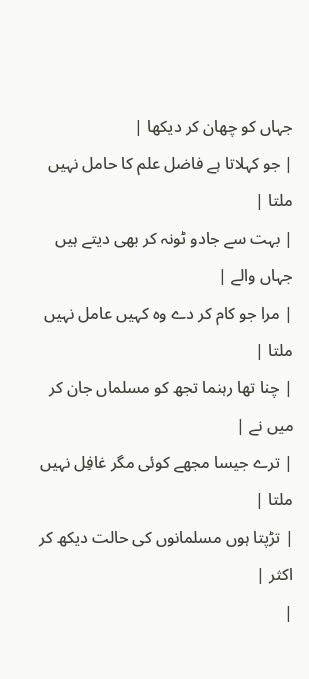جہاں کو چھان کر دیکھا |
| جو کہلاتا ہے فاضل علم کا حامل نہیں ملتا |
| بہت سے جادو ٹونہ کر بھی دیتے ہیں جہاں والے |
| مرا جو کام کر دے وہ کہیں عامل نہیں ملتا |
| چنا تھا رہنما تجھ کو مسلماں جان کر میں نے |
| ترے جیسا مجھے کوئی مگر غافِل نہیں ملتا |
| تڑپتا ہوں مسلمانوں کی حالت دیکھ کر اکثر |
|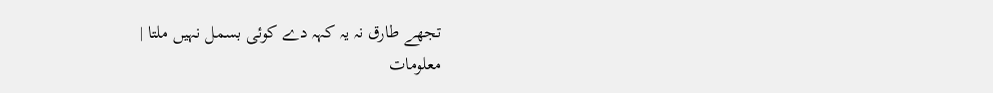تجھے طارق نہ یہ کہہ دے کوئی بسمل نہیں ملتا |
معلومات